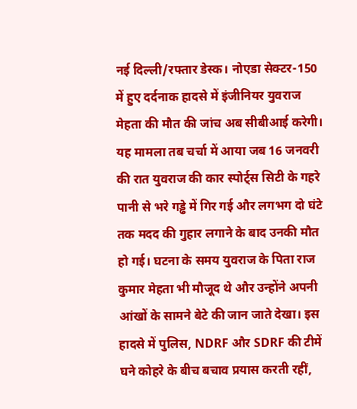नई दिल्ली/रफ्तार डेस्क। नोएडा सेक्टर-150 में हुए दर्दनाक हादसे में इंजीनियर युवराज मेहता की मौत की जांच अब सीबीआई करेगी। यह मामला तब चर्चा में आया जब 16 जनवरी की रात युवराज की कार स्पोर्ट्स सिटी के गहरे पानी से भरे गड्ढे में गिर गई और लगभग दो घंटे तक मदद की गुहार लगाने के बाद उनकी मौत हो गई। घटना के समय युवराज के पिता राज कुमार मेहता भी मौजूद थे और उन्होंने अपनी आंखों के सामने बेटे की जान जाते देखा। इस हादसे में पुलिस, NDRF और SDRF की टीमें घने कोहरे के बीच बचाव प्रयास करती रहीं,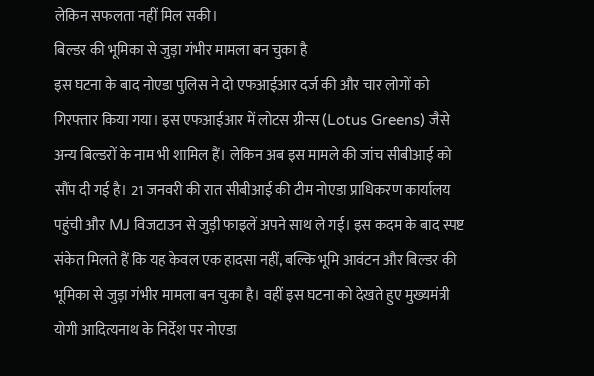लेकिन सफलता नहीं मिल सकी।
बिल्डर की भूमिका से जुड़ा गंभीर मामला बन चुका है
इस घटना के बाद नोएडा पुलिस ने दो एफआईआर दर्ज की और चार लोगों को गिरफ्तार किया गया। इस एफआईआर में लोटस ग्रीन्स (Lotus Greens) जैसे अन्य बिल्डरों के नाम भी शामिल हैं। लेकिन अब इस मामले की जांच सीबीआई को सौंप दी गई है। 21 जनवरी की रात सीबीआई की टीम नोएडा प्राधिकरण कार्यालय पहुंची और MJ विजटाउन से जुड़ी फाइलें अपने साथ ले गई। इस कदम के बाद स्पष्ट संकेत मिलते हैं कि यह केवल एक हादसा नहीं, बल्कि भूमि आवंटन और बिल्डर की भूमिका से जुड़ा गंभीर मामला बन चुका है। वहीं इस घटना को देखते हुए मुख्यमंत्री योगी आदित्यनाथ के निर्देश पर नोएडा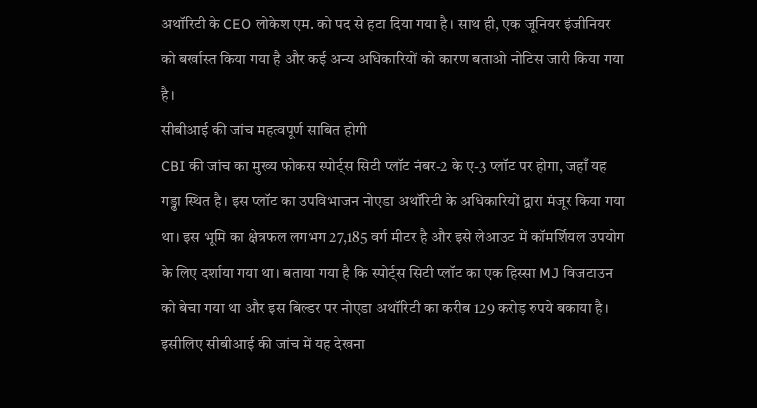अथॉरिटी के CEO लोकेश एम. को पद से हटा दिया गया है। साथ ही, एक जूनियर इंजीनियर को बर्खास्त किया गया है और कई अन्य अधिकारियों को कारण बताओ नोटिस जारी किया गया है।
सीबीआई की जांच महत्वपूर्ण साबित होगी
CBI की जांच का मुख्य फोकस स्पोर्ट्स सिटी प्लॉट नंबर-2 के ए-3 प्लॉट पर होगा, जहाँ यह गड्ढा स्थित है। इस प्लॉट का उपविभाजन नोएडा अथॉरिटी के अधिकारियों द्वारा मंजूर किया गया था। इस भूमि का क्षेत्रफल लगभग 27,185 वर्ग मीटर है और इसे लेआउट में कॉमर्शियल उपयोग के लिए दर्शाया गया था। बताया गया है कि स्पोर्ट्स सिटी प्लॉट का एक हिस्सा MJ विजटाउन को बेचा गया था और इस बिल्डर पर नोएडा अथॉरिटी का करीब 129 करोड़ रुपये बकाया है। इसीलिए सीबीआई की जांच में यह देखना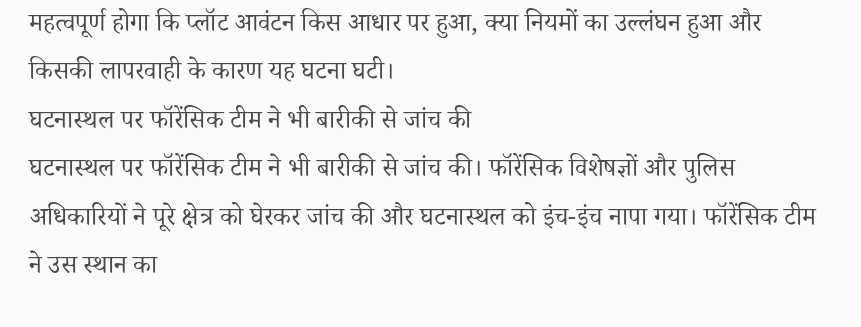महत्वपूर्ण होगा कि प्लॉट आवंटन किस आधार पर हुआ, क्या नियमों का उल्लंघन हुआ और किसकी लापरवाही के कारण यह घटना घटी।
घटनास्थल पर फॉरेंसिक टीम ने भी बारीकी से जांच की
घटनास्थल पर फॉरेंसिक टीम ने भी बारीकी से जांच की। फॉरेंसिक विशेषज्ञों और पुलिस अधिकारियों ने पूरे क्षेत्र को घेरकर जांच की और घटनास्थल को इंच-इंच नापा गया। फॉरेंसिक टीम ने उस स्थान का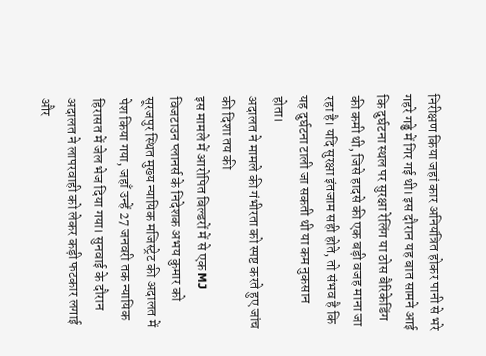निरीक्षण किया जहां कार अनियंत्रित होकर पानी से भरे गहरे गड्ढे में गिर गई थी। इस दौरान यह बात सामने आई कि दुर्घटना स्थल पर सुरक्षा रेलिंग या ठोस बैरिकेडिंग की कमी थी, जिसे हादसे की एक बड़ी वजह माना जा रहा है। यदि सुरक्षा इंतजाम सही होते, तो संभव है कि यह दुर्घटना टाली जा सकती थी या कम नुकसान होता।
अदालत ने मामले की गंभीरता को स्पष्ट करते हुए जांच की दिशा तय की
इस मामले में आरोपित बिल्डरों में से एक MJ विजटाउन प्लानर्स के निदेशक अभय कुमार को सूरजपुर स्थित मुख्य न्यायिक मजिस्ट्रेट की अदालत में पेश किया गया, जहाँ उन्हें 27 जनवरी तक न्यायिक हिरासत में जेल भेज दिया गया। सुनवाई के दौरान अदालत ने लापरवाही को लेकर कड़ी फटकार लगाई और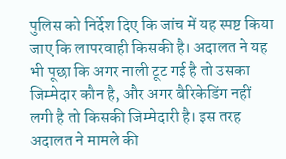पुलिस को निर्देश दिए कि जांच में यह स्पष्ट किया जाए कि लापरवाही किसकी है। अदालत ने यह भी पूछा कि अगर नाली टूट गई है तो उसका जिम्मेदार कौन है, और अगर बैरिकेडिंग नहीं लगी है तो किसकी जिम्मेदारी है। इस तरह अदालत ने मामले की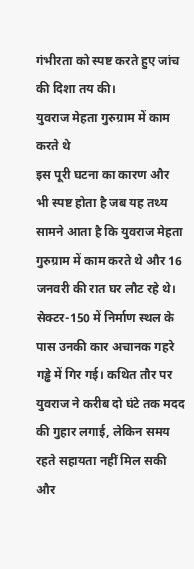गंभीरता को स्पष्ट करते हुए जांच की दिशा तय की।
युवराज मेहता गुरुग्राम में काम करते थे
इस पूरी घटना का कारण और भी स्पष्ट होता है जब यह तथ्य सामने आता है कि युवराज मेहता गुरुग्राम में काम करते थे और 16 जनवरी की रात घर लौट रहे थे। सेक्टर-150 में निर्माण स्थल के पास उनकी कार अचानक गहरे गड्ढे में गिर गई। कथित तौर पर युवराज ने करीब दो घंटे तक मदद की गुहार लगाई, लेकिन समय रहते सहायता नहीं मिल सकी और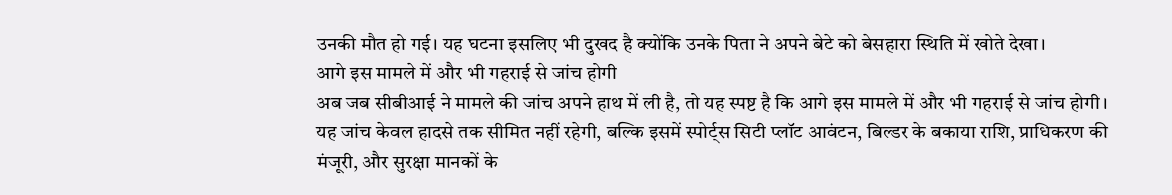उनकी मौत हो गई। यह घटना इसलिए भी दुखद है क्योंकि उनके पिता ने अपने बेटे को बेसहारा स्थिति में खोते देखा।
आगे इस मामले में और भी गहराई से जांच होगी
अब जब सीबीआई ने मामले की जांच अपने हाथ में ली है, तो यह स्पष्ट है कि आगे इस मामले में और भी गहराई से जांच होगी। यह जांच केवल हादसे तक सीमित नहीं रहेगी, बल्कि इसमें स्पोर्ट्स सिटी प्लॉट आवंटन, बिल्डर के बकाया राशि, प्राधिकरण की मंजूरी, और सुरक्षा मानकों के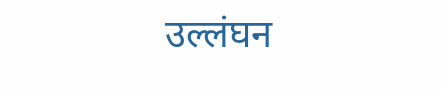उल्लंघन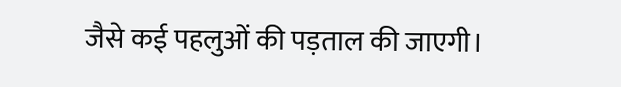जैसे कई पहलुओं की पड़ताल की जाएगी।